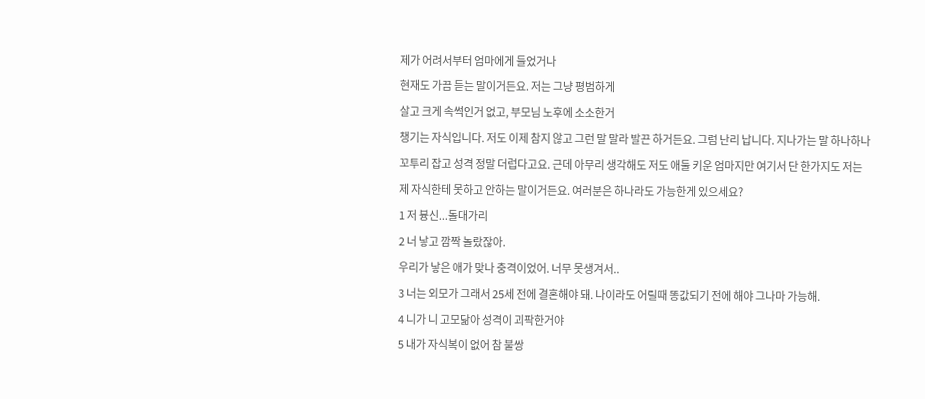제가 어려서부터 엄마에게 들었거나
현재도 가끔 듣는 말이거든요. 저는 그냥 평범하게
살고 크게 속썩인거 없고, 부모님 노후에 소소한거
챙기는 자식입니다. 저도 이제 참지 않고 그런 말 말라 발끈 하거든요. 그럼 난리 납니다. 지나가는 말 하나하나 꼬투리 잡고 성격 정말 더럽다고요. 근데 아무리 생각해도 저도 애둘 키운 엄마지만 여기서 단 한가지도 저는 제 자식한테 못하고 안하는 말이거든요. 여러분은 하나라도 가능한게 있으세요?
1 저 븅신...돌대가리
2 너 낳고 깜짝 놀랐잖아.
우리가 낳은 애가 맞나 충격이었어. 너무 못생겨서..
3 너는 외모가 그래서 25세 전에 결혼해야 돼. 나이라도 어릴때 똥값되기 전에 해야 그나마 가능해.
4 니가 니 고모닮아 성격이 괴팍한거야
5 내가 자식복이 없어 참 불쌍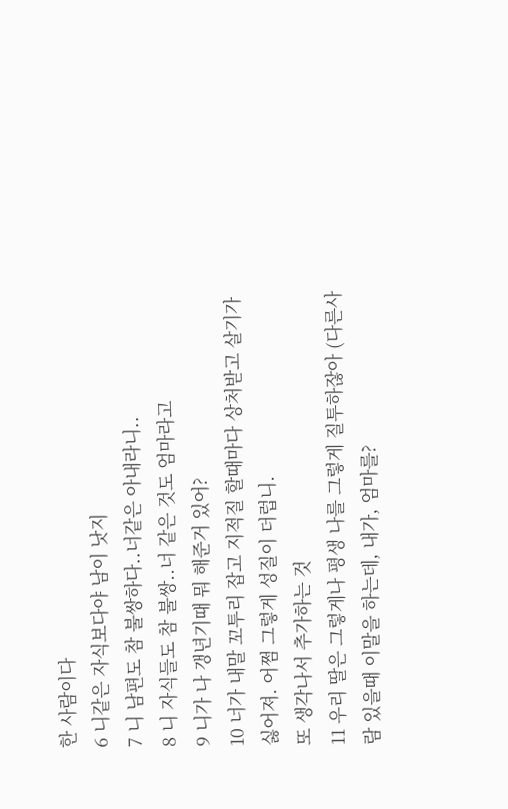한 사람이다
6 니같은 자식보다야 남이 낫지
7 니 남편도 참 불쌍하다..너같은 아내라니..
8 니 자식들도 참 불쌍..너 같은 것도 엄마라고
9 니가 나 갱년기때 뭐 해준거 있어?
10 너가 내말 꼬투리 잡고 지적질 할때마다 상처받고 살기가 싫어져. 어쩜 그렇게 성질이 더럽니.
또 생각나서 추가하는 것
11 우리 딸은 그렇게나 평생 나를 그렇게 질투하잖아 (다른사람 있을때 이말을 하는데, 내가, 엄마를?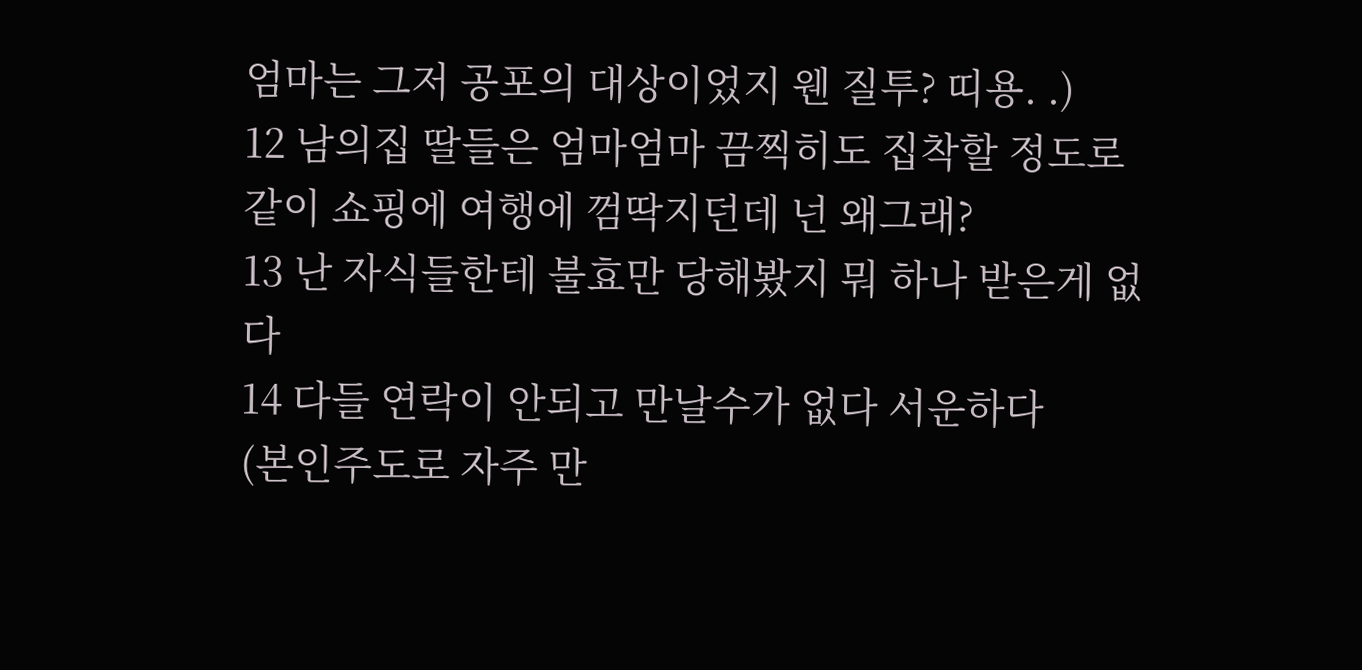엄마는 그저 공포의 대상이었지 웬 질투? 띠용. .)
12 남의집 딸들은 엄마엄마 끔찍히도 집착할 정도로 같이 쇼핑에 여행에 껌딱지던데 넌 왜그래?
13 난 자식들한테 불효만 당해봤지 뭐 하나 받은게 없다
14 다들 연락이 안되고 만날수가 없다 서운하다
(본인주도로 자주 만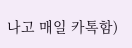나고 매일 카톡함)